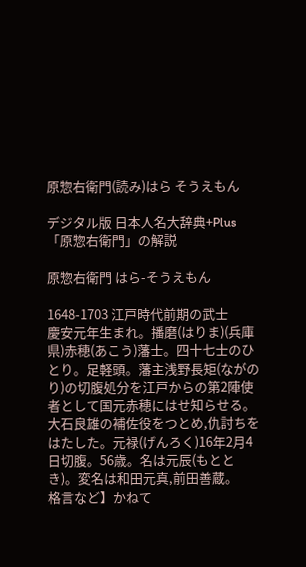原惣右衛門(読み)はら そうえもん

デジタル版 日本人名大辞典+Plus 「原惣右衛門」の解説

原惣右衛門 はら-そうえもん

1648-1703 江戸時代前期の武士
慶安元年生まれ。播磨(はりま)(兵庫県)赤穂(あこう)藩士。四十七士のひとり。足軽頭。藩主浅野長矩(ながのり)の切腹処分を江戸からの第2陣使者として国元赤穂にはせ知らせる。大石良雄の補佐役をつとめ,仇討ちをはたした。元禄(げんろく)16年2月4日切腹。56歳。名は元辰(もととき)。変名は和田元真,前田善蔵。
格言など】かねて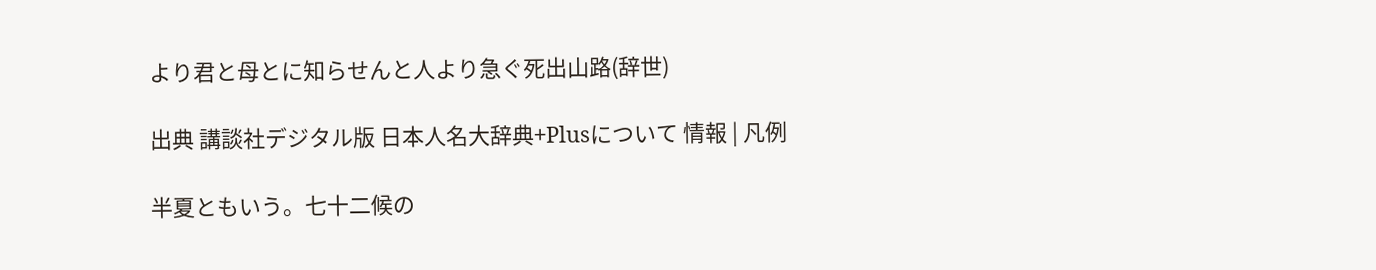より君と母とに知らせんと人より急ぐ死出山路(辞世)

出典 講談社デジタル版 日本人名大辞典+Plusについて 情報 | 凡例

半夏ともいう。七十二候の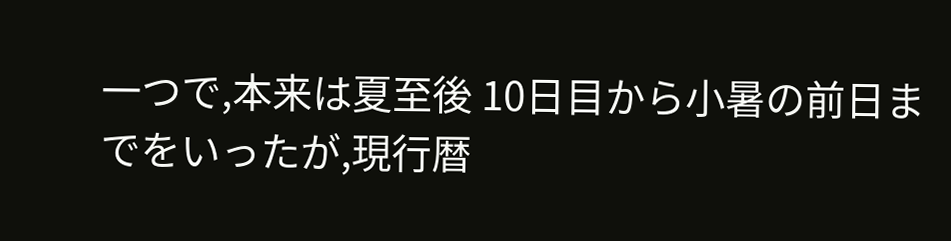一つで,本来は夏至後 10日目から小暑の前日までをいったが,現行暦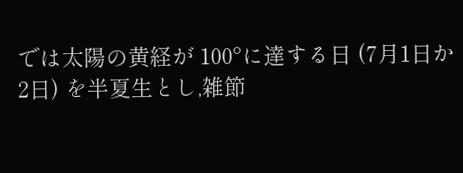では太陽の黄経が 100°に達する日 (7月1日か2日) を半夏生とし,雑節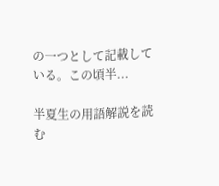の一つとして記載している。この頃半...

半夏生の用語解説を読む